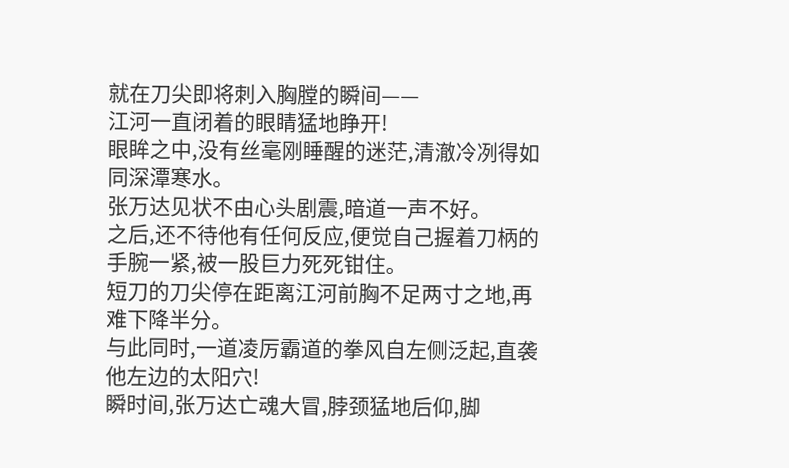就在刀尖即将刺入胸膛的瞬间——
江河一直闭着的眼睛猛地睁开!
眼眸之中,没有丝毫刚睡醒的迷茫,清澈冷冽得如同深潭寒水。
张万达见状不由心头剧震,暗道一声不好。
之后,还不待他有任何反应,便觉自己握着刀柄的手腕一紧,被一股巨力死死钳住。
短刀的刀尖停在距离江河前胸不足两寸之地,再难下降半分。
与此同时,一道凌厉霸道的拳风自左侧泛起,直袭他左边的太阳穴!
瞬时间,张万达亡魂大冒,脖颈猛地后仰,脚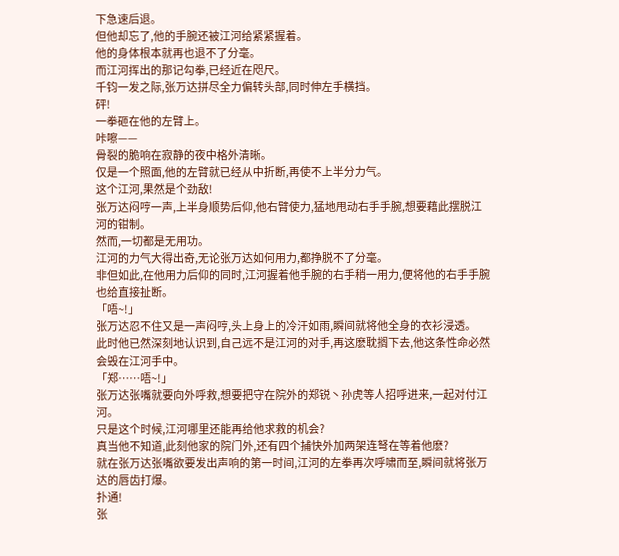下急速后退。
但他却忘了,他的手腕还被江河给紧紧握着。
他的身体根本就再也退不了分毫。
而江河挥出的那记勾拳,已经近在咫尺。
千钧一发之际,张万达拼尽全力偏转头部,同时伸左手横挡。
砰!
一拳砸在他的左臂上。
咔嚓——
骨裂的脆响在寂静的夜中格外清晰。
仅是一个照面,他的左臂就已经从中折断,再使不上半分力气。
这个江河,果然是个劲敌!
张万达闷哼一声,上半身顺势后仰,他右臂使力,猛地甩动右手手腕,想要藉此摆脱江河的钳制。
然而,一切都是无用功。
江河的力气大得出奇,无论张万达如何用力,都挣脱不了分毫。
非但如此,在他用力后仰的同时,江河握着他手腕的右手稍一用力,便将他的右手手腕也给直接扯断。
「唔~!」
张万达忍不住又是一声闷哼,头上身上的冷汗如雨,瞬间就将他全身的衣衫浸透。
此时他已然深刻地认识到,自己远不是江河的对手,再这麽耽搁下去,他这条性命必然会毁在江河手中。
「郑……唔~!」
张万达张嘴就要向外呼救,想要把守在院外的郑锐丶孙虎等人招呼进来,一起对付江河。
只是这个时候,江河哪里还能再给他求救的机会?
真当他不知道,此刻他家的院门外,还有四个捕快外加两架连弩在等着他麽?
就在张万达张嘴欲要发出声响的第一时间,江河的左拳再次呼啸而至,瞬间就将张万达的唇齿打爆。
扑通!
张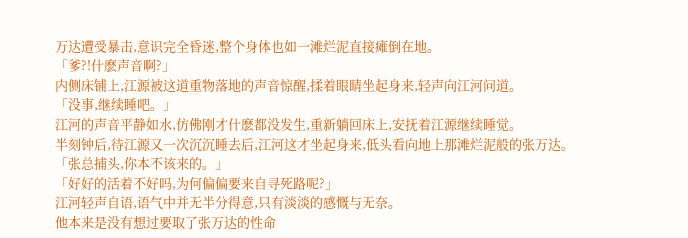万达遭受暴击,意识完全昏迷,整个身体也如一滩烂泥直接瘫倒在地。
「爹?!什麽声音啊?」
内侧床铺上,江源被这道重物落地的声音惊醒,揉着眼睛坐起身来,轻声向江河问道。
「没事,继续睡吧。」
江河的声音平静如水,仿佛刚才什麽都没发生,重新躺回床上,安抚着江源继续睡觉。
半刻钟后,待江源又一次沉沉睡去后,江河这才坐起身来,低头看向地上那滩烂泥般的张万达。
「张总捕头,你本不该来的。」
「好好的活着不好吗,为何偏偏要来自寻死路呢?」
江河轻声自语,语气中并无半分得意,只有淡淡的感慨与无奈。
他本来是没有想过要取了张万达的性命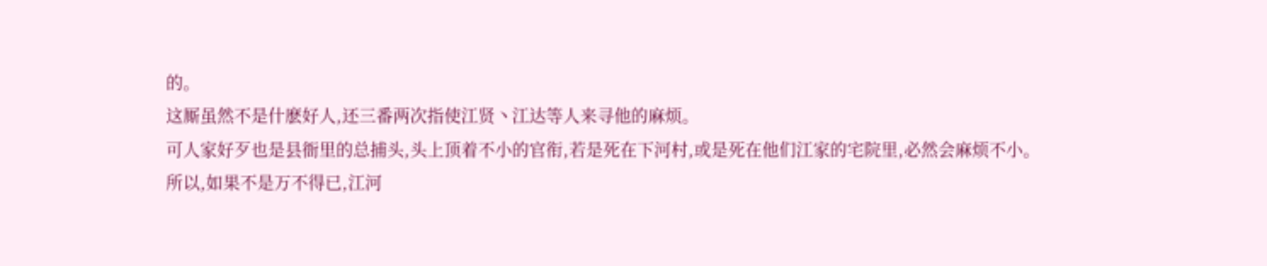的。
这厮虽然不是什麽好人,还三番两次指使江贤丶江达等人来寻他的麻烦。
可人家好歹也是县衙里的总捕头,头上顶着不小的官衔,若是死在下河村,或是死在他们江家的宅院里,必然会麻烦不小。
所以,如果不是万不得已,江河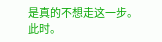是真的不想走这一步。
此时。